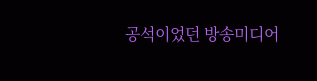공석이었던 방송미디어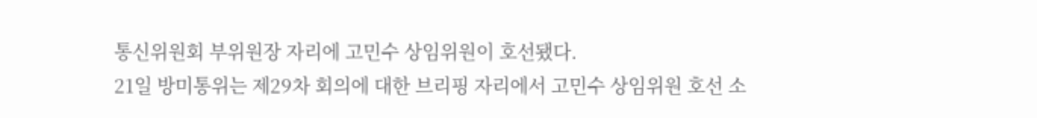통신위원회 부위원장 자리에 고민수 상임위원이 호선됐다.
21일 방미통위는 제29차 회의에 대한 브리핑 자리에서 고민수 상임위원 호선 소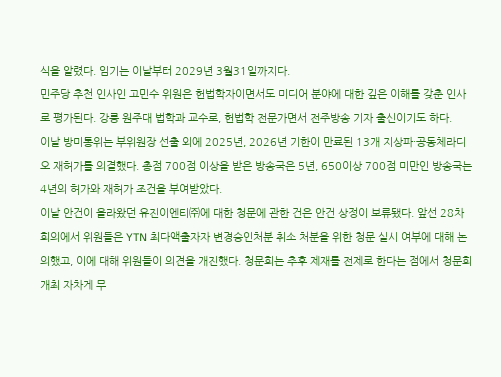식을 알렸다. 임기는 이날부터 2029년 3월31일까지다.
민주당 추천 인사인 고민수 위원은 헌법학자이면서도 미디어 분야에 대한 깊은 이해를 갖춘 인사로 평가된다. 강릉 원주대 법학과 교수로, 헌법학 전문가면서 전주방송 기자 출신이기도 하다.
이날 방미통위는 부위원장 선출 외에 2025년, 2026년 기한이 만료된 13개 지상파·공동체라디오 재허가를 의결했다. 총점 700점 이상을 받은 방송국은 5년, 650이상 700점 미만인 방송국는 4년의 허가와 재허가 조건을 부여받았다.
이날 안건이 올라왔던 유진이엔티㈜에 대한 청문에 관한 건은 안건 상정이 보류됐다. 앞선 28차 회의에서 위원들은 YTN 최다액출자자 변경승인처분 취소 처분을 위한 청문 실시 여부에 대해 논의했고, 이에 대해 위원들이 의견을 개진했다. 청문회는 추후 제재를 전제로 한다는 점에서 청문회 개최 자차게 무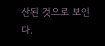산된 것으로 보인다.